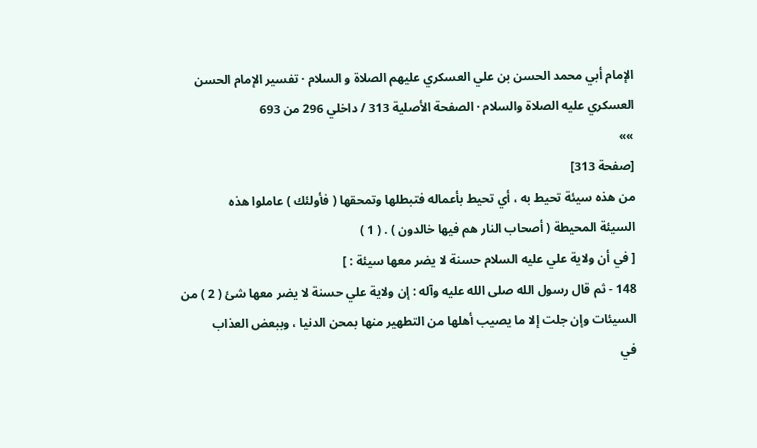الإمام أبي محمد الحسن بن علي العسكري عليهم الصلاة و السلام · تفسير الإمام الحسن العسكري عليه الصلاة والسلام · الصفحة الأصلية 313 / داخلي 296 من 693
»»
[صفحة 313]
من هذه سيئة تحيط به ، أي تحيط بأعماله فتبطلها وتمحقها ( فأولئك ) عاملوا هذه
السيئة المحيطة ( أصحاب النار هم فيها خالدون ) . ( 1 )
[ في أن ولاية علي عليه السلام حسنة لا يضر معها سيئة : ]
148 - ثم قال رسول الله صلى الله عليه وآله : إن ولاية علي حسنة لا يضر معها شئ ( 2 ) من السيئات وإن جلت إلا ما يصيب أهلها من التطهير منها بمحن الدنيا ، وببعض العذاب
في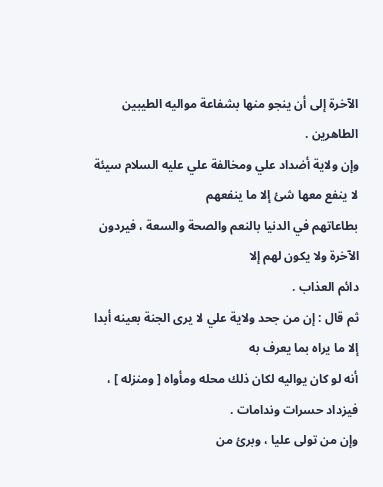الآخرة إلى أن ينجو منها بشفاعة مواليه الطيبين الطاهرين .
وإن ولاية أضداد علي ومخالفة علي عليه السلام سيئة لا ينفع معها شئ إلا ما ينفعهم
بطاعاتهم في الدنيا بالنعم والصحة والسعة ، فيردون الآخرة ولا يكون لهم إلا
دائم العذاب .
ثم قال : إن من جحد ولاية علي لا يرى الجنة بعينه أبدا إلا ما يراه بما يعرف به
أنه لو كان يواليه لكان ذلك محله ومأواه [ ومنزله ] ، فيزداد حسرات وندامات .
وإن من تولى عليا ، وبرئ من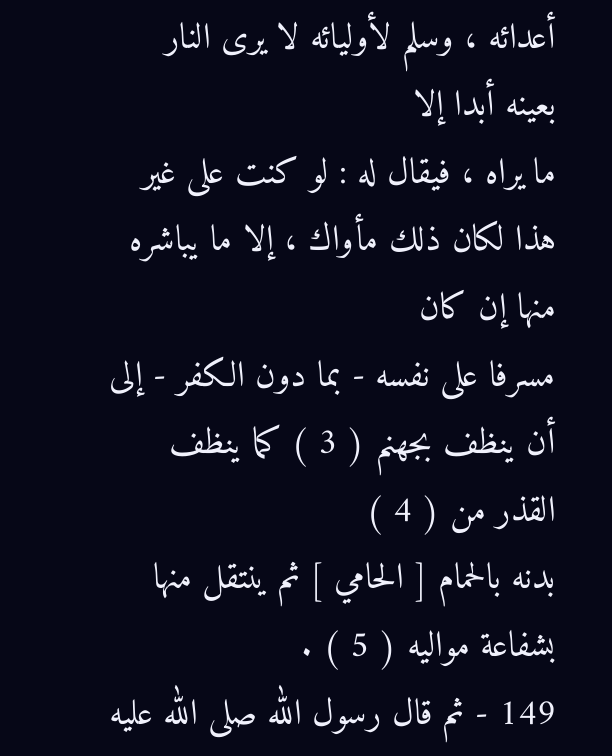أعدائه ، وسلم لأوليائه لا يرى النار بعينه أبدا إلا
ما يراه ، فيقال له : لو كنت على غير هذا لكان ذلك مأواك ، إلا ما يباشره منها إن كان
مسرفا على نفسه - بما دون الكفر - إلى أن ينظف بجهنم ( 3 ) كما ينظف القذر من ( 4 )
بدنه بالحمام [ الحامي ] ثم ينتقل منها بشفاعة مواليه ( 5 ) .
149 - ثم قال رسول الله صلى الله عليه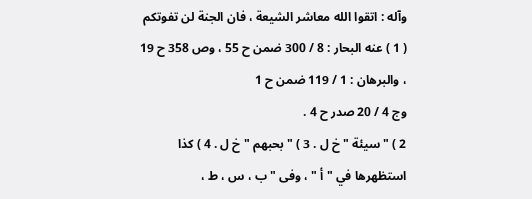وآله : اتقوا الله معاشر الشيعة ، فان الجنة لن تفوتكم ( 1 ) عنه البحار : 8 / 300 ضمن ح 55 ، وص 358 ح 19 ، والبرهان : 1 / 119 ضمن ح 1
وج 4 / 20 صدر ح 4 .
2 ) " سيئة " خ ل . 3 ) " بحبهم " خ ل . 4 ) كذا استظهرها في " أ " ، وفى " ب ، س ، ط ،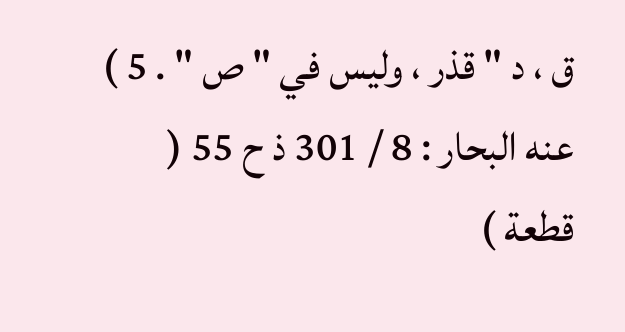ق ، د " قذر ، وليس في " ص " . 5 ) عنه البحار : 8 / 301 ذ ح 55 ( قطعة )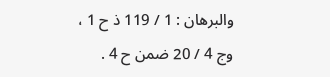والبرهان : 1 / 119 ذ ح 1 ، وج 4 / 20 ضمن ح 4 .